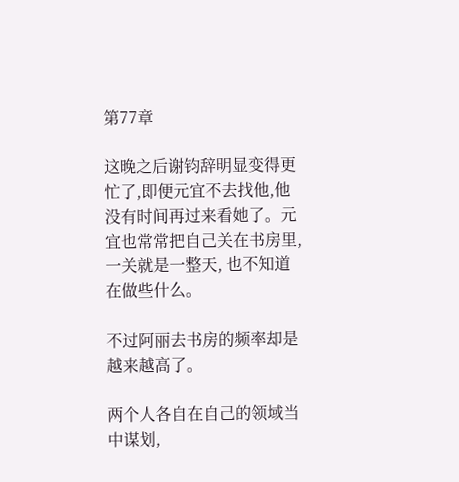第77章

这晚之后谢钧辞明显变得更忙了,即便元宜不去找他,他没有时间再过来看她了。元宜也常常把自己关在书房里,一关就是一整天, 也不知道在做些什么。

不过阿丽去书房的频率却是越来越高了。

两个人各自在自己的领域当中谋划,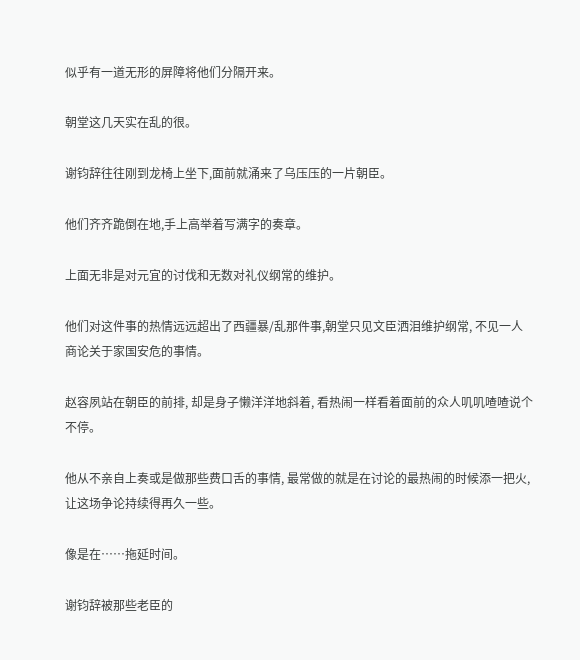似乎有一道无形的屏障将他们分隔开来。

朝堂这几天实在乱的很。

谢钧辞往往刚到龙椅上坐下,面前就涌来了乌压压的一片朝臣。

他们齐齐跪倒在地,手上高举着写满字的奏章。

上面无非是对元宜的讨伐和无数对礼仪纲常的维护。

他们对这件事的热情远远超出了西疆暴/乱那件事,朝堂只见文臣洒泪维护纲常, 不见一人商论关于家国安危的事情。

赵容夙站在朝臣的前排, 却是身子懒洋洋地斜着, 看热闹一样看着面前的众人叽叽喳喳说个不停。

他从不亲自上奏或是做那些费口舌的事情, 最常做的就是在讨论的最热闹的时候添一把火,让这场争论持续得再久一些。

像是在……拖延时间。

谢钧辞被那些老臣的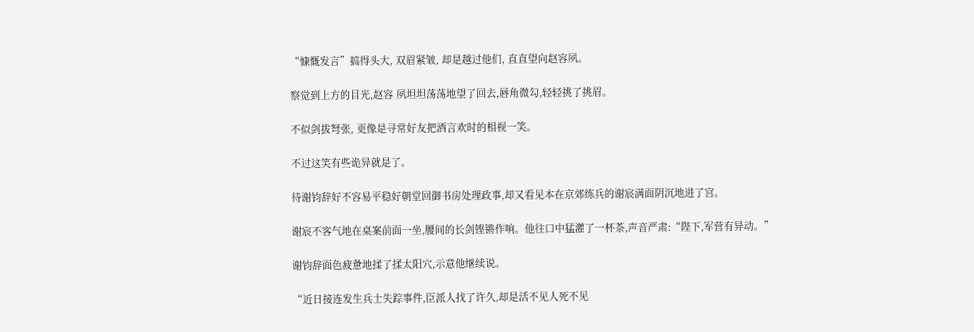“慷慨发言”搞得头大, 双眉紧皱, 却是越过他们, 直直望向赵容夙。

察觉到上方的目光,赵容 夙坦坦荡荡地望了回去,唇角微勾,轻轻挑了挑眉。

不似剑拔弩张, 更像是寻常好友把酒言欢时的相视一笑。

不过这笑有些诡异就是了。

待谢钧辞好不容易平稳好朝堂回御书房处理政事,却又看见本在京郊练兵的谢宸满面阴沉地进了宫。

谢宸不客气地在桌案前面一坐,腰间的长剑铿锵作响。他往口中猛灌了一杯茶,声音严肃:“陛下,军营有异动。”

谢钧辞面色疲惫地揉了揉太阳穴,示意他继续说。

“近日接连发生兵士失踪事件,臣派人找了许久,却是活不见人死不见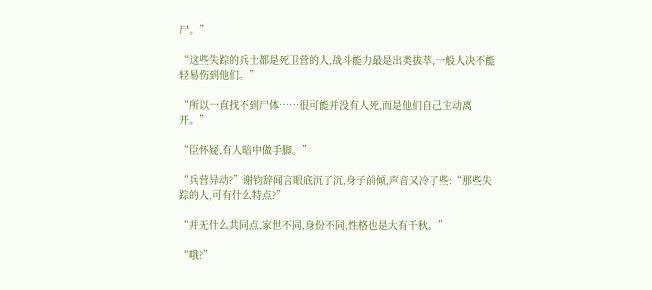尸。”

“这些失踪的兵士都是死卫营的人,战斗能力最是出类拔萃,一般人决不能轻易伤到他们。”

“所以一直找不到尸体……很可能并没有人死,而是他们自己主动离开。”

“臣怀疑,有人暗中做手脚。”

“兵营异动?”谢钧辞闻言眼底沉了沉,身子前倾,声音又冷了些:“那些失踪的人,可有什么特点?”

“并无什么共同点,家世不同,身份不同,性格也是大有千秋。”

“哦?”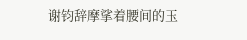谢钧辞摩挲着腰间的玉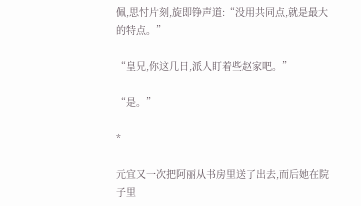佩,思忖片刻,旋即铮声道:“没用共同点,就是最大的特点。”

“皇兄,你这几日,派人盯着些赵家吧。”

“是。”

*

元宜又一次把阿丽从书房里送了出去,而后她在院子里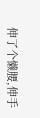伸了个懒腰,伸手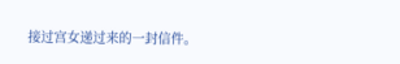接过宫女递过来的一封信件。